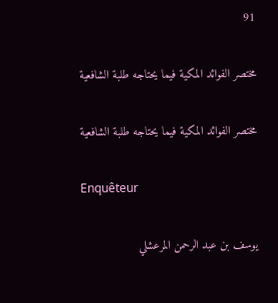91

مختصر الفوائد المكية فيما يحتاجه طلبة الشافعية

مختصر الفوائد المكية فيما يحتاجه طلبة الشافعية

Enquêteur

يوسف بن عبد الرحمن المرعشلي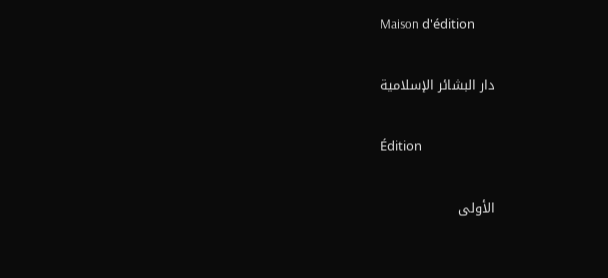Maison d'édition

دار البشائر الإسلامية

Édition

الأولى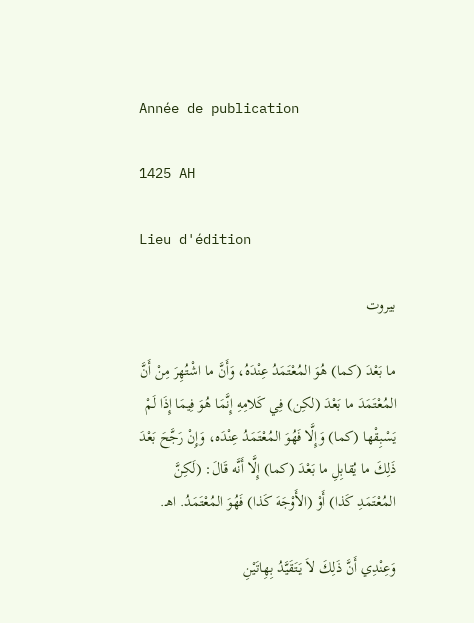Année de publication

1425 AH

Lieu d'édition

بيروت

ما بَعْدَ (كما) هُوَ المُعْتَمَدُ عِنْدَهُ، وَأَنَّ ما اشْتُهِرَ مِنْ أَنَّ المُعْتَمَدَ ما بَعْدَ (لكِن) فِي كَلامِهِ إِنَّمَا هُوَ فِيمَا إِذَا لَمْ يَسْبِقْها (كما) وَإِلَّا فَهُوَ المُعْتَمَدُ عِنْدَه، وَإِنْ رَجَّحَ بَعْدَ ذَلِكَ ما يُقابِلِ ما بَعْدَ (كما) إِلَّا أَنَّه قَالَ: (لَكِنَّ المُعْتَمَدِ كَذا) أَوْ (الأَوْجَهَ كَذا) فَهُوَ المُعْتَمَدُ. اهـ.

وَعِنْدِي أَنَّ ذَلِكَ لاَ يَتَقَيَّدُ بِهِاتَيْنِ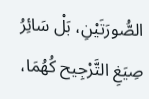الصُّورَتَيْنِ، بَلْ سَائِرُ صِيَغِ التَّرْجِيح كُهُمَا،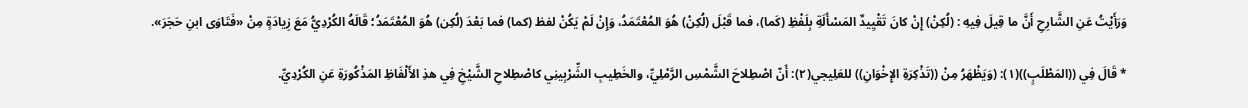وَرَأَيْتُ عَنِ الشَّارِحِ أَنَّ ما قِيلَ فِيهِ : (لُكِنْ) إِنْ كانَ تَقْيِيدٌ المَسْأَلَةِ بِلَفْظِ (كَما)، فما قَبْلَ (لُكِنْ) هُوَ المُعْتَمَدُ، وَإِنْ لَمْ يَكُنْ لفظ (كما) فما بَعْدَ (لُكِن) هُوَ المُعْتَمَدُ؛ قَالَهُ الكُرْدِيُّ مَعَ زِيادَةٍ مِنْ «فَتَاوَى ابنِ حَجَرَ».

* قَالَ فِي ((المَطْلَبٍ))(١): (وَيَظْهَرُ مِنْ ((تَذْكِرَةِ الإِخْوَانِ)) للعَلِيجي(٢): أَنّ اصْطِلاحَ الشَّمْسِ الرَّمْلِيِّ، والخَطِيبِ الشِّرْبِينِي كاصْطِلاحِ الشَّيْخِ فِي هذِ الأَلْفَاظِ المَذْكُورَةِ عَنِ الكُرْدِيِّ.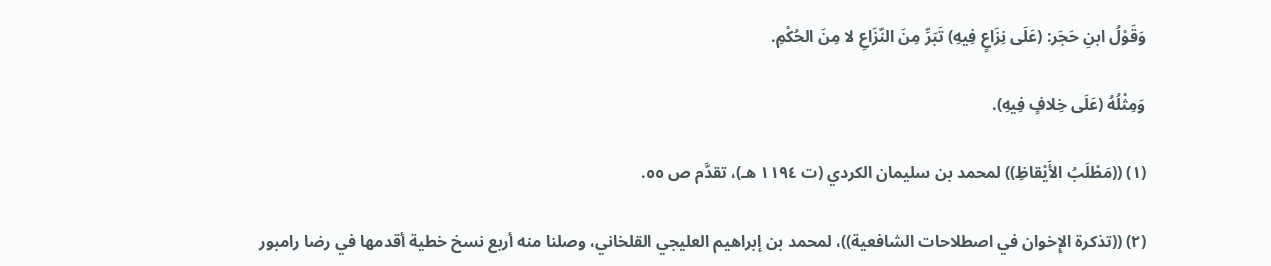وَقَوْلُ ابنِ حَجَر: (عَلَى نِزَاعٍ فِيهِ) تَبَرِّ مِنَ النّزَاعِ لا مِنَ الحُكْمِ.

وَمِثْلُهُ (عَلَى خِلافٍ فِیهِ).

(١) ((مَطْلَبُ الأَيْقاظِ)) لمحمد بن سليمان الكردي (ت ١١٩٤ هـ)، تقدَّم ص ٥٥.

(٢) ((تذكرة الإِخوان في اصطلاحات الشافعية))، لمحمد بن إبراهيم العليجي القلخاني، وصلنا منه أربع نسخ خطية أقدمها في رضا رامبور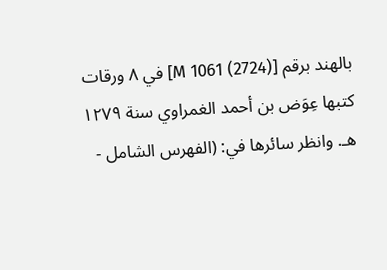بالهند برقم [M 1061 (2724)] في ٨ ورقات كتبها عِوَض بن أحمد الغمراوي سنة ١٢٧٩ هـ. وانظر سائرها في: (الفهرس الشامل -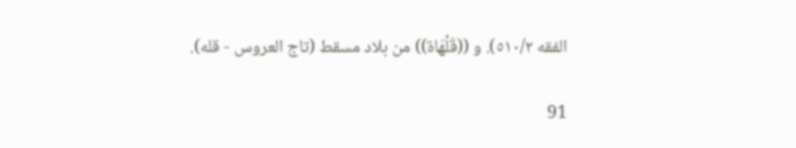الفقه ٥١٠/٢). و ((قَلْهَاة)) من بلاد مسقط (تاج العروس - قله).

91